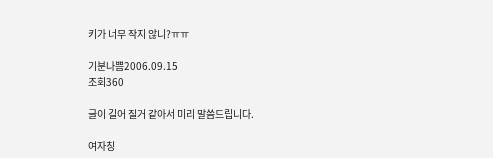키가 너무 작지 않니?ㅠㅠ

기분나쁨2006.09.15
조회360

글이 길어 질거 같아서 미리 말씀드립니다.

여자칭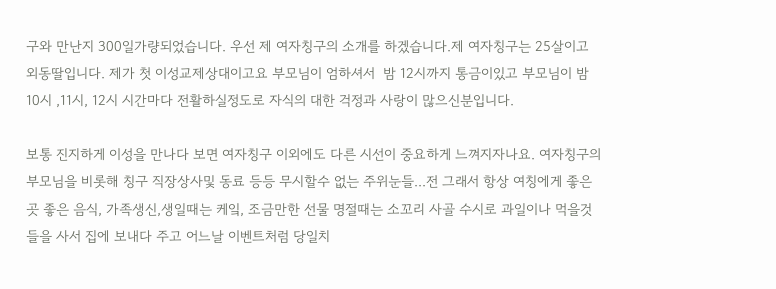구와 만난지 300일가량되었습니다. 우선 제 여자칭구의 소개를 하겠습니다.제 여자칭구는 25살이고 외동딸입니다. 제가 첫 이성교제상대이고요 부모님이 엄하셔서  밤 12시까지 통금이있고 부모님이 밤10시 ,11시, 12시 시간마다 전활하실정도로 자식의 대한 걱정과 사랑이 많으신분입니다.

보통 진지하게 이성을 만나다 보면 여자칭구 이외에도 다른 시선이 중요하게 느껴지자나요. 여자칭구의부모님을 비롯해 칭구 직장상사및 동료 등등 무시할수 없는 주위눈들...전 그래서 항상 여칭에게 좋은곳 좋은 음식, 가족생신,생일때는 케잌, 조금만한 선물 명절때는 소꼬리 사골 수시로 과일이나 먹을것들을 사서 집에 보내다 주고 어느날 이벤트처럼 당일치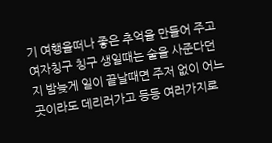기 여행을떠나 좋은 추억을 만들어 주고 여자칭구 칭구 생일때는 술을 사준다던지 밤늦게 일이 끝날때면 주저 없이 어느곳이라도 데리러가고 등등 여러가지로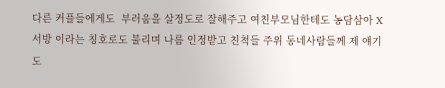다른 커플들에게도  부러움을 살정도로 잘해주고 여친부모님한테도 농담삼아 X서방 이라는 칭호로도 불리며 나름 인정받고 친척들 주위 동네사람들께 제 얘기도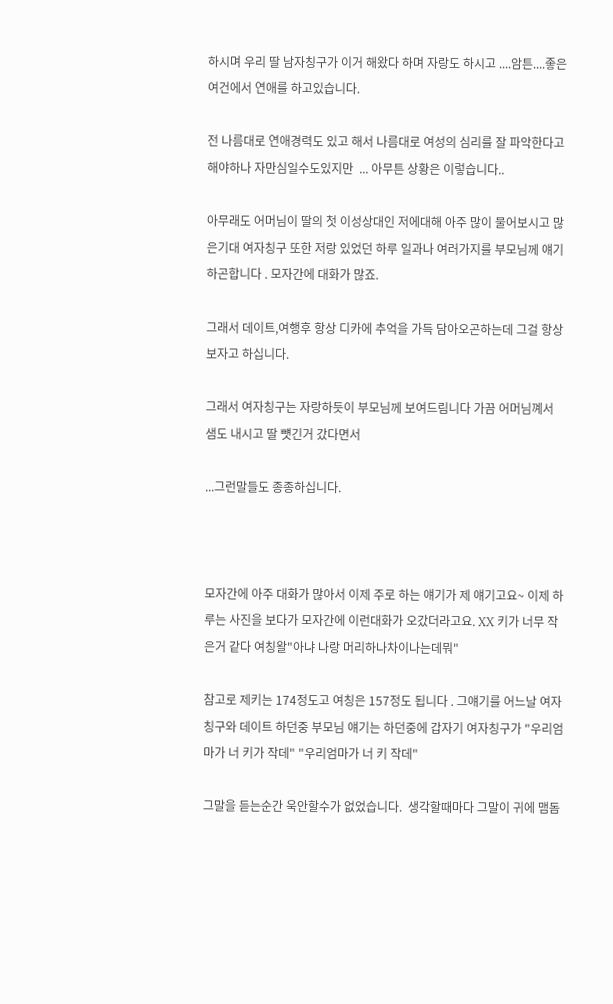하시며 우리 딸 남자칭구가 이거 해왔다 하며 자랑도 하시고 ....암튼....좋은 여건에서 연애를 하고있습니다.

전 나름대로 연애경력도 있고 해서 나름대로 여성의 심리를 잘 파악한다고해야하나 자만심일수도있지만  ... 아무튼 상황은 이렇습니다..

아무래도 어머님이 딸의 첫 이성상대인 저에대해 아주 많이 물어보시고 많은기대 여자칭구 또한 저랑 있었던 하루 일과나 여러가지를 부모님께 얘기하곤합니다 . 모자간에 대화가 많죠.

그래서 데이트,여행후 항상 디카에 추억을 가득 담아오곤하는데 그걸 항상 보자고 하십니다.

그래서 여자칭구는 자랑하듯이 부모님께 보여드림니다 가끔 어머님꼐서 샘도 내시고 딸 뻇긴거 갔다면서

...그런말들도 종종하십니다.



모자간에 아주 대화가 많아서 이제 주로 하는 얘기가 제 얘기고요~ 이제 하루는 사진을 보다가 모자간에 이런대화가 오갔더라고요. XX 키가 너무 작은거 같다 여칭왈"아냐 나랑 머리하나차이나는데뭐"

참고로 제키는 174정도고 여칭은 157정도 됩니다 . 그얘기를 어느날 여자칭구와 데이트 하던중 부모님 얘기는 하던중에 갑자기 여자칭구가 "우리엄마가 너 키가 작데" "우리엄마가 너 키 작데"

그말을 듣는순간 욱안할수가 없었습니다.  생각할때마다 그말이 귀에 맴돔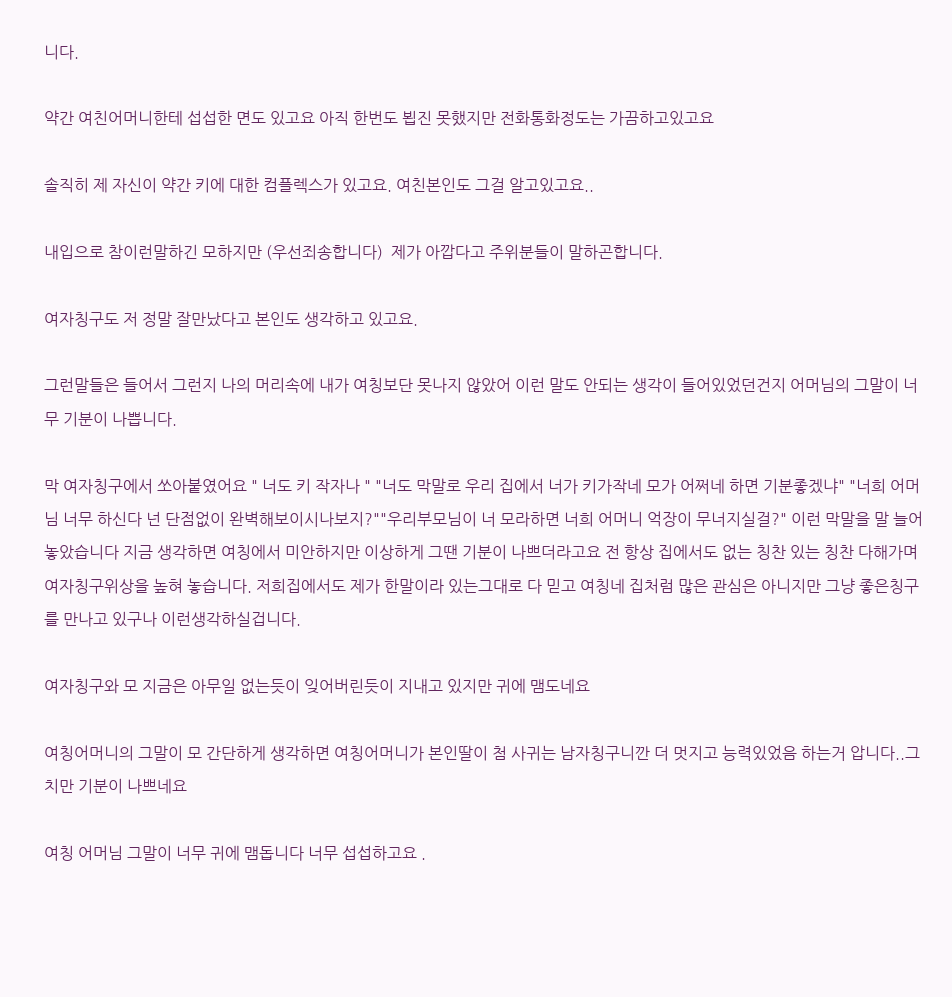니다.

약간 여친어머니한테 섭섭한 면도 있고요 아직 한번도 뵙진 못했지만 전화통화정도는 가끔하고있고요

솔직히 제 자신이 약간 키에 대한 컴플렉스가 있고요. 여친본인도 그걸 알고있고요..

내입으로 참이런말하긴 모하지만 (우선죄송합니다)  제가 아깝다고 주위분들이 말하곤합니다.

여자칭구도 저 정말 잘만났다고 본인도 생각하고 있고요.

그런말들은 들어서 그런지 나의 머리속에 내가 여칭보단 못나지 않았어 이런 말도 안되는 생각이 들어있었던건지 어머님의 그말이 너무 기분이 나쁩니다.

막 여자칭구에서 쏘아붙였어요 " 너도 키 작자나 " "너도 막말로 우리 집에서 너가 키가작네 모가 어쩌네 하면 기분좋겠냐" "너희 어머님 너무 하신다 넌 단점없이 완벽해보이시나보지?""우리부모님이 너 모라하면 너희 어머니 억장이 무너지실걸?" 이런 막말을 말 늘어 놓았습니다 지금 생각하면 여칭에서 미안하지만 이상하게 그땐 기분이 나쁘더라고요 전 항상 집에서도 없는 칭찬 있는 칭찬 다해가며 여자칭구위상을 높혀 놓습니다. 저희집에서도 제가 한말이라 있는그대로 다 믿고 여칭네 집처럼 많은 관심은 아니지만 그냥 좋은칭구를 만나고 있구나 이런생각하실겁니다.

여자칭구와 모 지금은 아무일 없는듯이 잊어버린듯이 지내고 있지만 귀에 맴도네요

여칭어머니의 그말이 모 간단하게 생각하면 여칭어머니가 본인딸이 첨 사귀는 남자칭구니깐 더 멋지고 능력있었음 하는거 압니다..그치만 기분이 나쁘네요

여칭 어머님 그말이 너무 귀에 맴돕니다 너무 섭섭하고요 .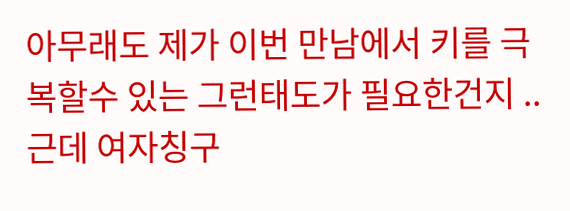아무래도 제가 이번 만남에서 키를 극복할수 있는 그런태도가 필요한건지 .. 근데 여자칭구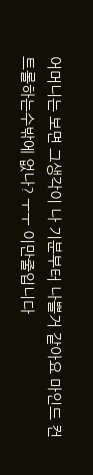어머니는 보면 그생각이 나 기분부터 나쁠거 같아요 마인드 컨트롤하는수밖에 없나? ㅜㅜ 이만줄입니다